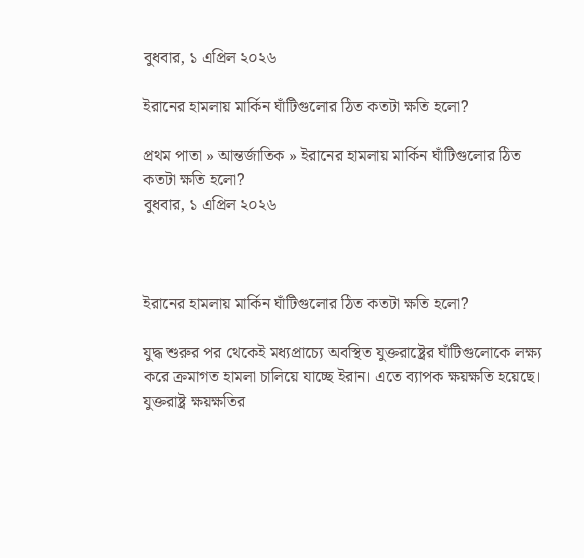বুধবার, ১ এপ্রিল ২০২৬

ইরানের হামলায় মার্কিন ঘাঁটিগুলোর ঠিত কতটা ক্ষতি হলো?

প্রথম পাতা » আন্তর্জাতিক » ইরানের হামলায় মার্কিন ঘাঁটিগুলোর ঠিত কতটা ক্ষতি হলো?
বুধবার, ১ এপ্রিল ২০২৬



ইরানের হামলায় মার্কিন ঘাঁটিগুলোর ঠিত কতটা ক্ষতি হলো?

যুদ্ধ শুরুর পর থেকেই মধ্যপ্রাচ্যে অবস্থিত যুক্তরাষ্ট্রের ঘাঁটিগুলোকে লক্ষ্য করে ক্রমাগত হামলা চালিয়ে যাচ্ছে ইরান। এতে ব্যাপক ক্ষয়ক্ষতি হয়েছে। যুক্তরাষ্ট্র ক্ষয়ক্ষতির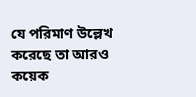যে পরিমাণ উল্লেখ করেছে তা আরও কয়েক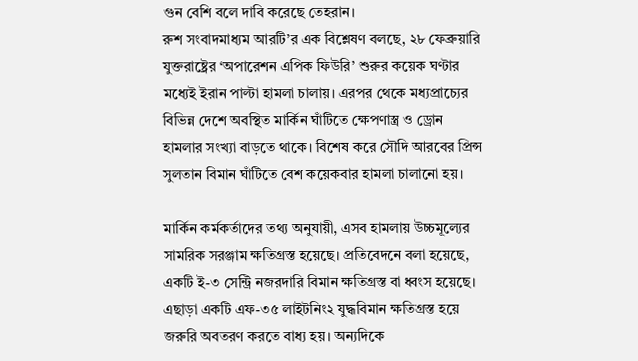গুন বেশি বলে দাবি করেছে তেহরান।
রুশ সংবাদমাধ্যম আরটি’র এক বিশ্লেষণ বলছে, ২৮ ফেব্রুয়ারি যুক্তরাষ্ট্রের ‘অপারেশন এপিক ফিউরি’ শুরুর কয়েক ঘণ্টার মধ্যেই ইরান পাল্টা হামলা চালায়। এরপর থেকে মধ্যপ্রাচ্যের বিভিন্ন দেশে অবস্থিত মার্কিন ঘাঁটিতে ক্ষেপণাস্ত্র ও ড্রোন হামলার সংখ্যা বাড়তে থাকে। বিশেষ করে সৌদি আরবের প্রিন্স সুলতান বিমান ঘাঁটিতে বেশ কয়েকবার হামলা চালানো হয়।

মার্কিন কর্মকর্তাদের তথ্য অনুযায়ী, এসব হামলায় উচ্চমূল্যের সামরিক সরঞ্জাম ক্ষতিগ্রস্ত হয়েছে। প্রতিবেদনে বলা হয়েছে, একটি ই-৩ সেন্ট্রি নজরদারি বিমান ক্ষতিগ্রস্ত বা ধ্বংস হয়েছে। এছাড়া একটি এফ-৩৫ লাইটনিং২ যুদ্ধবিমান ক্ষতিগ্রস্ত হয়ে জরুরি অবতরণ করতে বাধ্য হয়। অন্যদিকে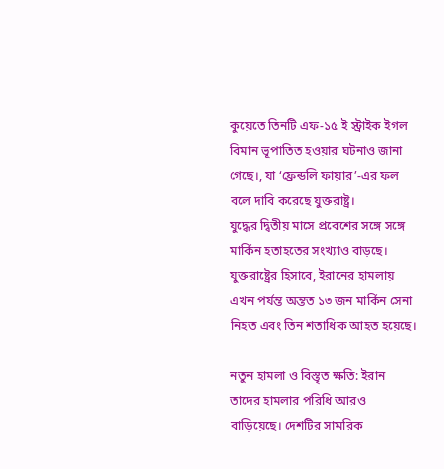কুয়েতে তিনটি এফ-১৫ ই স্ট্রাইক ইগল বিমান ভূপাতিত হওয়ার ঘটনাও জানা গেছে।, যা ‘ফ্রেন্ডলি ফায়ার’-এর ফল বলে দাবি করেছে যুক্তরাষ্ট্র।
যুদ্ধের দ্বিতীয় মাসে প্রবেশের সঙ্গে সঙ্গে মার্কিন হতাহতের সংখ্যাও বাড়ছে। যুক্তরাষ্ট্রের হিসাবে, ইরানের হামলায় এখন পর্যন্ত অন্তত ১৩ জন মার্কিন সেনা নিহত এবং তিন শতাধিক আহত হয়েছে।

নতুন হামলা ও বিস্তৃত ক্ষতি: ইরান তাদের হামলার পরিধি আরও বাড়িয়েছে। দেশটির সামরিক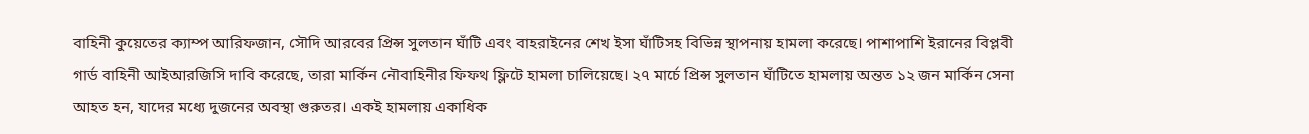বাহিনী কুয়েতের ক্যাম্প আরিফজান, সৌদি আরবের প্রিন্স সুলতান ঘাঁটি এবং বাহরাইনের শেখ ইসা ঘাঁটিসহ বিভিন্ন স্থাপনায় হামলা করেছে। পাশাপাশি ইরানের বিপ্লবী গার্ড বাহিনী আইআরজিসি দাবি করেছে, তারা মার্কিন নৌবাহিনীর ফিফথ ফ্লিটে হামলা চালিয়েছে। ২৭ মার্চে প্রিন্স সুলতান ঘাঁটিতে হামলায় অন্তত ১২ জন মার্কিন সেনা আহত হন, যাদের মধ্যে দুজনের অবস্থা গুরুতর। একই হামলায় একাধিক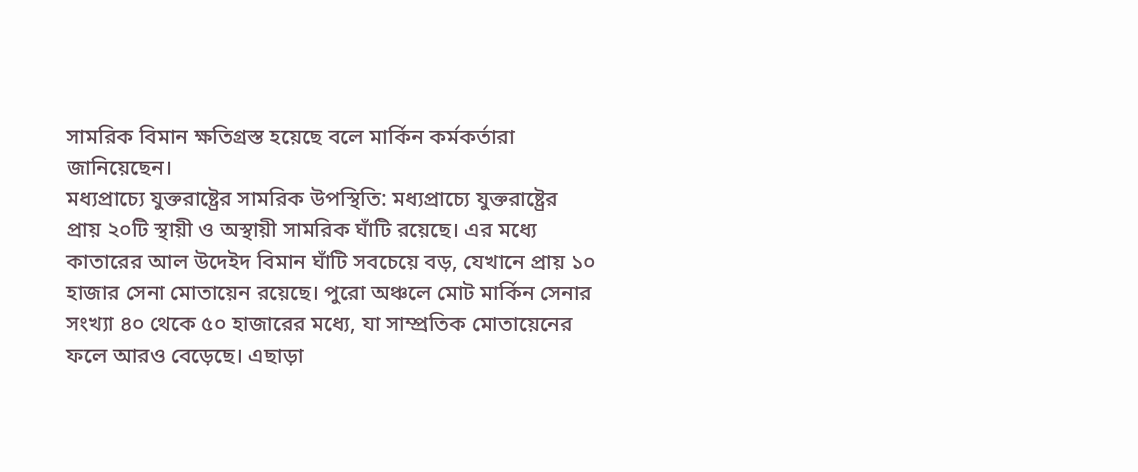সামরিক বিমান ক্ষতিগ্রস্ত হয়েছে বলে মার্কিন কর্মকর্তারা জানিয়েছেন।
মধ্যপ্রাচ্যে যুক্তরাষ্ট্রের সামরিক উপস্থিতি: মধ্যপ্রাচ্যে যুক্তরাষ্ট্রের প্রায় ২০টি স্থায়ী ও অস্থায়ী সামরিক ঘাঁটি রয়েছে। এর মধ্যে কাতারের আল উদেইদ বিমান ঘাঁটি সবচেয়ে বড়, যেখানে প্রায় ১০ হাজার সেনা মোতায়েন রয়েছে। পুরো অঞ্চলে মোট মার্কিন সেনার সংখ্যা ৪০ থেকে ৫০ হাজারের মধ্যে, যা সাম্প্রতিক মোতায়েনের ফলে আরও বেড়েছে। এছাড়া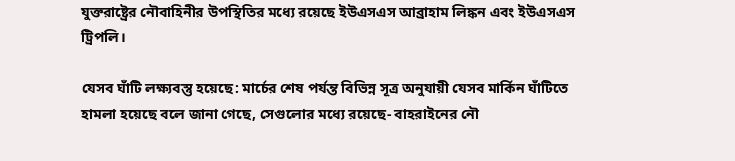যুক্তরাষ্ট্রের নৌবাহিনীর উপস্থিতির মধ্যে রয়েছে ইউএসএস আব্রাহাম লিঙ্কন এবং ইউএসএস ট্রিপলি।

যেসব ঘাঁটি লক্ষ্যবস্তু হয়েছে: মার্চের শেষ পর্যন্ত বিভিন্ন সূত্র অনুযায়ী যেসব মার্কিন ঘাঁটিতে হামলা হয়েছে বলে জানা গেছে, সেগুলোর মধ্যে রয়েছে- বাহরাইনের নৌ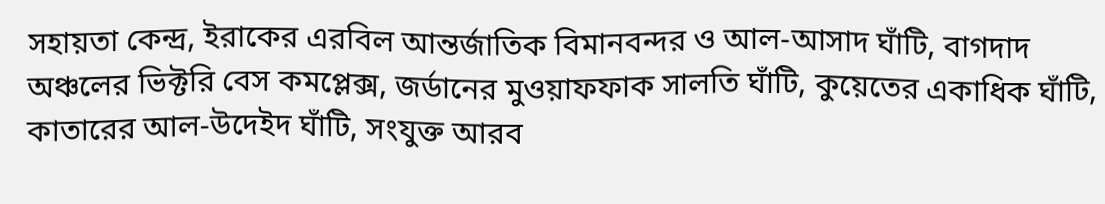সহায়তা কেন্দ্র, ইরাকের এরবিল আন্তর্জাতিক বিমানবন্দর ও আল-আসাদ ঘাঁটি, বাগদাদ অঞ্চলের ভিক্টরি বেস কমপ্লেক্স, জর্ডানের মুওয়াফফাক সালতি ঘাঁটি, কুয়েতের একাধিক ঘাঁটি, কাতারের আল-উদেইদ ঘাঁটি, সংযুক্ত আরব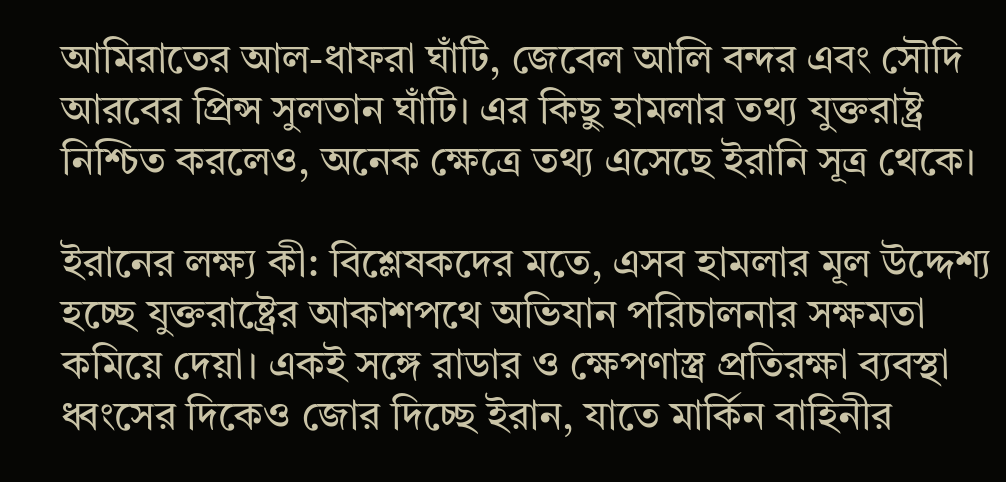আমিরাতের আল-ধাফরা ঘাঁটি, জেবেল আলি বন্দর এবং সৌদি আরবের প্রিন্স সুলতান ঘাঁটি। এর কিছু হামলার তথ্য যুক্তরাষ্ট্র নিশ্চিত করলেও, অনেক ক্ষেত্রে তথ্য এসেছে ইরানি সূত্র থেকে।

ইরানের লক্ষ্য কী: বিশ্লেষকদের মতে, এসব হামলার মূল উদ্দেশ্য হচ্ছে যুক্তরাষ্ট্রের আকাশপথে অভিযান পরিচালনার সক্ষমতা কমিয়ে দেয়া। একই সঙ্গে রাডার ও ক্ষেপণাস্ত্র প্রতিরক্ষা ব্যবস্থা ধ্বংসের দিকেও জোর দিচ্ছে ইরান, যাতে মার্কিন বাহিনীর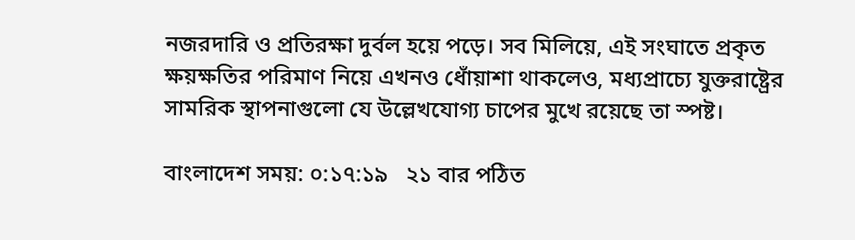নজরদারি ও প্রতিরক্ষা দুর্বল হয়ে পড়ে। সব মিলিয়ে, এই সংঘাতে প্রকৃত ক্ষয়ক্ষতির পরিমাণ নিয়ে এখনও ধোঁয়াশা থাকলেও, মধ্যপ্রাচ্যে যুক্তরাষ্ট্রের সামরিক স্থাপনাগুলো যে উল্লেখযোগ্য চাপের মুখে রয়েছে তা স্পষ্ট।

বাংলাদেশ সময়: ০:১৭:১৯   ২১ বার পঠিত